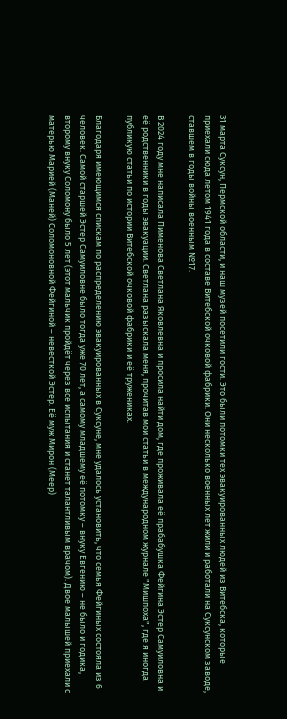31 марта Суксун, Пермской области, и наш музей посетили гости. Это были потомки тех эвакуированных людей из Витебска, которые приехали сюда летом 1941 года в составе Витебской очковой фабрики. Они несколько военных лет жили и работали на Суксунском заводе, ставшем в годы войны военным №17.

В 2024 году мне написала Пименова Светлана Яковлевна и просила найти дом, где проживала её прабабушка Фейгина Эстер Самуиловна и её родственники в годы эвакуации. Светлана разыскала меня, прочитав мои статьи в международном журнале "Мишпоха", где я иногда публикую статьи по истории Витебской очковой фабрики и её тружениках.

Благодаря имеющимся спискам по распределению эвакуированных в Суксуне, мне удалось установить, что семья Фейгиных состояла из 6 человек. Самой старшей Эстер Самуиловне было тогда уже 70 лет, а самому младшему её потомку – внуку Евгению – не было и годика, второму внуку Соломону было 5 лет (этот мальчик пройдёт через все испытания и станет талантливым врачом). Двое малышей приехали с матерью Марией (Маней) Соломоновной Фейгиной – невесткой Эстер. Её муж Мирон (Меер)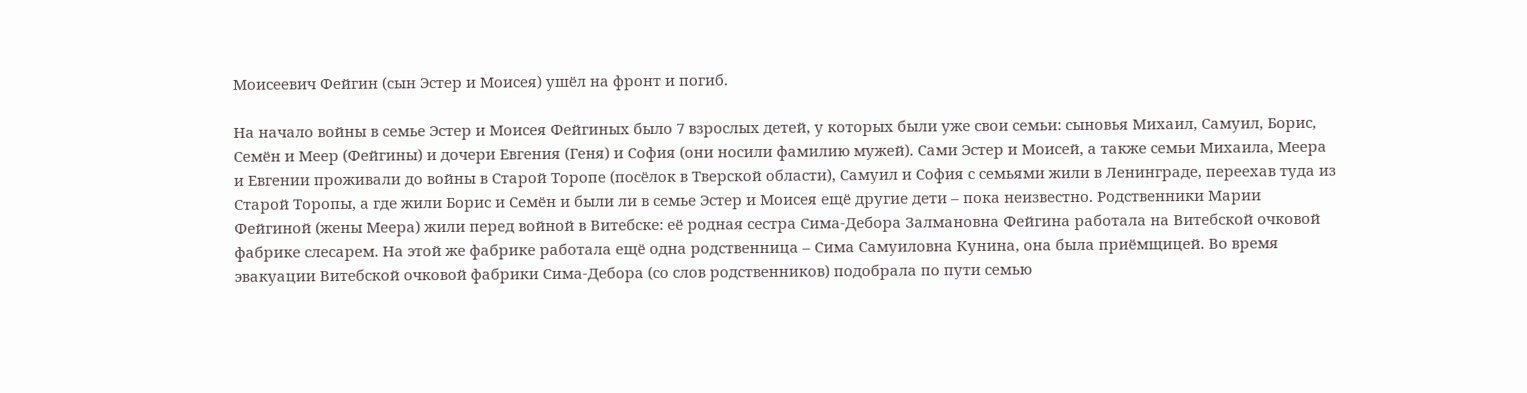Моисеевич Фейгин (сын Эстер и Моисея) ушёл на фронт и погиб.

На начало войны в семье Эстер и Моисея Фейгиных было 7 взрослых детей, у которых были уже свои семьи: сыновья Михаил, Самуил, Борис, Семён и Меер (Фейгины) и дочери Евгения (Геня) и София (они носили фамилию мужей). Сами Эстер и Моисей, а также семьи Михаила, Меера и Евгении проживали до войны в Старой Торопе (посёлок в Тверской области), Самуил и София с семьями жили в Ленинграде, переехав туда из Старой Торопы, а где жили Борис и Семён и были ли в семье Эстер и Моисея ещё другие дети – пока неизвестно. Родственники Марии Фейгиной (жены Меера) жили перед войной в Витебске: её родная сестра Сима-Дебора Залмановна Фейгина работала на Витебской очковой фабрике слесарем. На этой же фабрике работала ещё одна родственница – Сима Самуиловна Кунина, она была приёмщицей. Во время эвакуации Витебской очковой фабрики Сима-Дебора (со слов родственников) подобрала по пути семью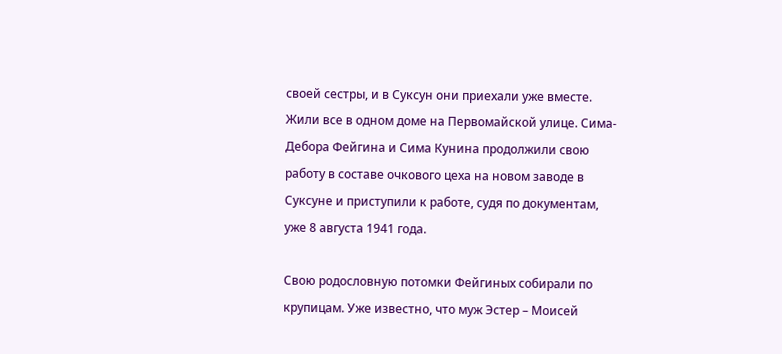своей сестры, и в Суксун они приехали уже вместе. Жили все в одном доме на Первомайской улице. Сима-Дебора Фейгина и Сима Кунина продолжили свою работу в составе очкового цеха на новом заводе в Суксуне и приступили к работе, судя по документам, уже 8 августа 1941 года.

Свою родословную потомки Фейгиных собирали по крупицам. Уже известно, что муж Эстер – Моисей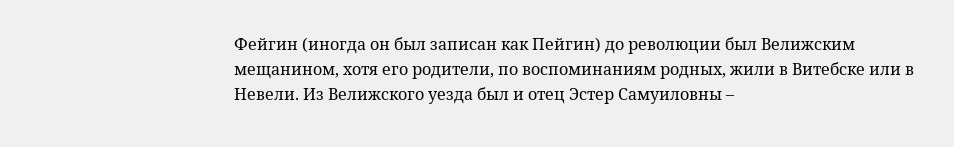Фейгин (иногда он был записан как Пейгин) до революции был Велижским мещанином, хотя его родители, по воспоминаниям родных, жили в Витебске или в Невели. Из Велижского уезда был и отец Эстер Самуиловны –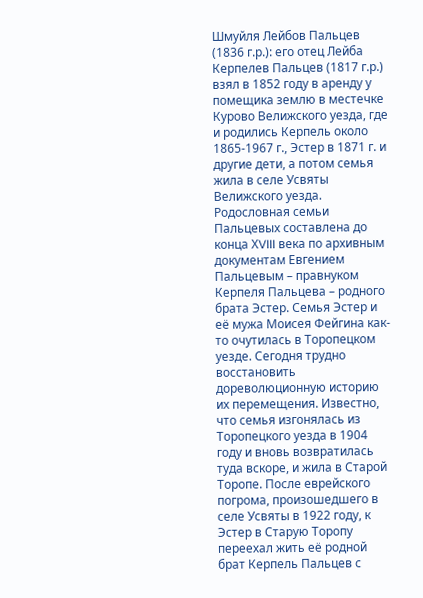Шмуйля Лейбов Пальцев (1836 г.р.): его отец Лейба Керпелев Пальцев (1817 г.р.) взял в 1852 году в аренду у помещика землю в местечке Курово Велижского уезда, где и родились Керпель около 1865-1967 г., Эстер в 1871 г. и другие дети, а потом семья жила в селе Усвяты Велижского уезда. Родословная семьи Пальцевых составлена до конца ХVIII века по архивным документам Евгением Пальцевым – правнуком Керпеля Пальцева – родного брата Эстер. Семья Эстер и её мужа Моисея Фейгина как-то очутилась в Торопецком уезде. Сегодня трудно восстановить дореволюционную историю их перемещения. Известно, что семья изгонялась из Торопецкого уезда в 1904 году и вновь возвратилась туда вскоре, и жила в Старой Торопе. После еврейского погрома, произошедшего в селе Усвяты в 1922 году, к Эстер в Старую Торопу переехал жить её родной брат Керпель Пальцев с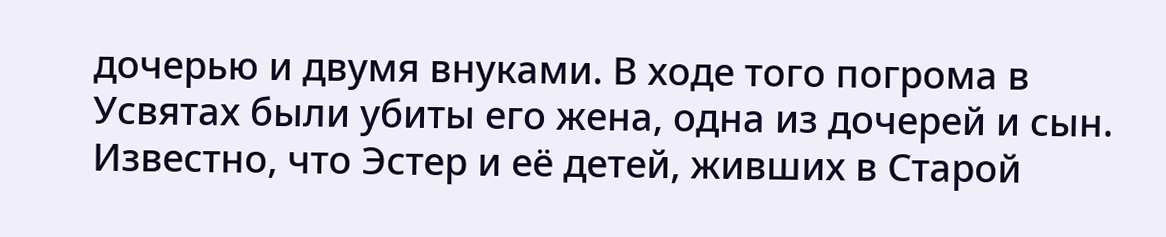дочерью и двумя внуками. В ходе того погрома в Усвятах были убиты его жена, одна из дочерей и сын. Известно, что Эстер и её детей, живших в Старой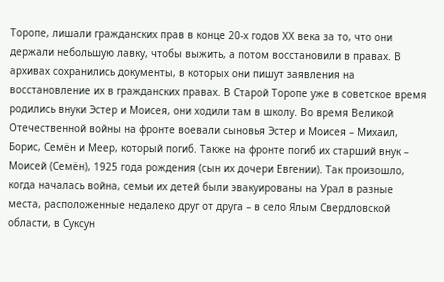Торопе, лишали гражданских прав в конце 20-х годов ХХ века за то, что они держали небольшую лавку, чтобы выжить, а потом восстановили в правах. В архивах сохранились документы, в которых они пишут заявления на восстановление их в гражданских правах. В Старой Торопе уже в советское время родились внуки Эстер и Моисея, они ходили там в школу. Во время Великой Отечественной войны на фронте воевали сыновья Эстер и Моисея – Михаил, Борис, Семён и Меер, который погиб. Также на фронте погиб их старший внук – Моисей (Семён), 1925 года рождения (сын их дочери Евгении). Так произошло, когда началась война, семьи их детей были эвакуированы на Урал в разные места, расположенные недалеко друг от друга – в село Ялым Свердловской области, в Суксун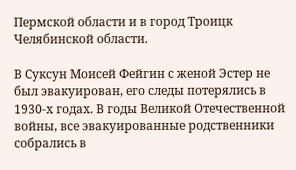Пермской области и в город Троицк Челябинской области.

В Суксун Моисей Фейгин с женой Эстер не был эвакуирован, его следы потерялись в 1930-х годах. В годы Великой Отечественной войны, все эвакуированные родственники собрались в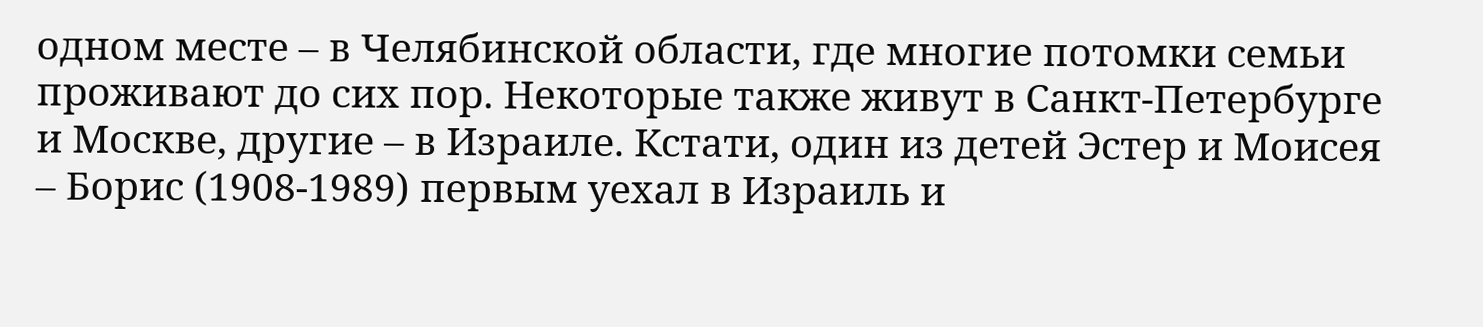одном месте – в Челябинской области, где многие потомки семьи проживают до сих пор. Некоторые также живут в Санкт-Петербурге и Москве, другие – в Израиле. Кстати, один из детей Эстер и Моисея – Борис (1908-1989) первым уехал в Израиль и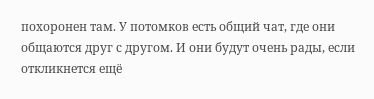похоронен там. У потомков есть общий чат, где они общаются друг с другом. И они будут очень рады, если откликнется ещё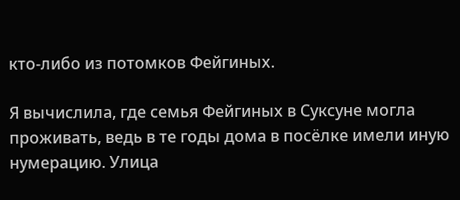кто-либо из потомков Фейгиных.

Я вычислила, где семья Фейгиных в Суксуне могла проживать, ведь в те годы дома в посёлке имели иную нумерацию. Улица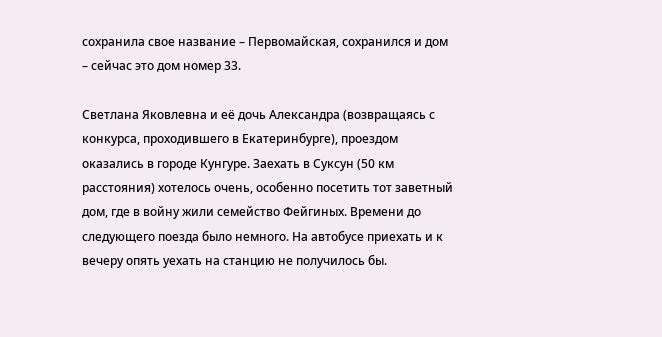сохранила свое название – Первомайская, сохранился и дом – сейчас это дом номер 33.

Светлана Яковлевна и её дочь Александра (возвращаясь с конкурса, проходившего в Екатеринбурге), проездом оказались в городе Кунгуре. Заехать в Суксун (50 км расстояния) хотелось очень, особенно посетить тот заветный дом, где в войну жили семейство Фейгиных. Времени до следующего поезда было немного. На автобусе приехать и к вечеру опять уехать на станцию не получилось бы.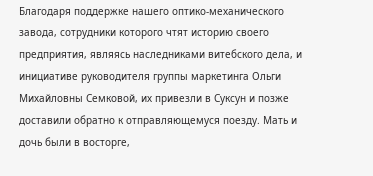Благодаря поддержке нашего оптико-механического завода, сотрудники которого чтят историю своего предприятия, являясь наследниками витебского дела, и инициативе руководителя группы маркетинга Ольги Михайловны Семковой, их привезли в Суксун и позже доставили обратно к отправляющемуся поезду. Мать и дочь были в восторге,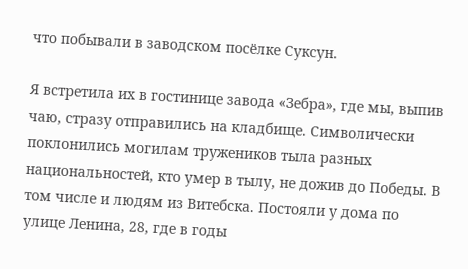что побывали в заводском посёлке Суксун.

Я встретила их в гостинице завода «Зебра», где мы, выпив чаю, стразу отправились на кладбище. Символически поклонились могилам тружеников тыла разных национальностей, кто умер в тылу, не дожив до Победы. В том числе и людям из Витебска. Постояли у дома по улице Ленина, 28, где в годы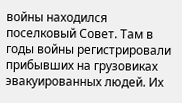войны находился поселковый Совет. Там в годы войны регистрировали прибывших на грузовиках эвакуированных людей. Их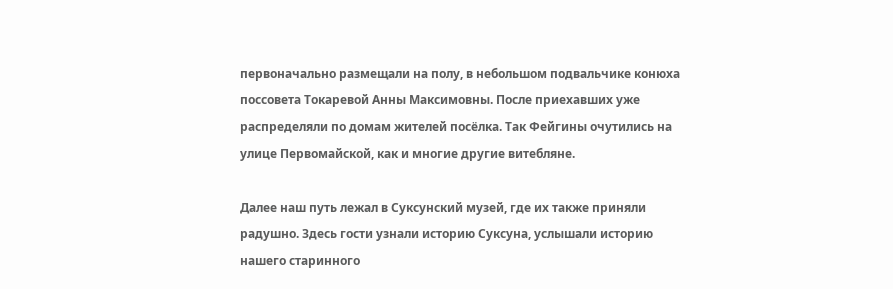первоначально размещали на полу, в небольшом подвальчике конюха поссовета Токаревой Анны Максимовны. После приехавших уже распределяли по домам жителей посёлка. Так Фейгины очутились на улице Первомайской, как и многие другие витебляне.

Далее наш путь лежал в Суксунский музей, где их также приняли радушно. Здесь гости узнали историю Суксуна, услышали историю нашего старинного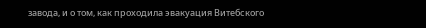завода, и о том, как проходила эвакуация Витебского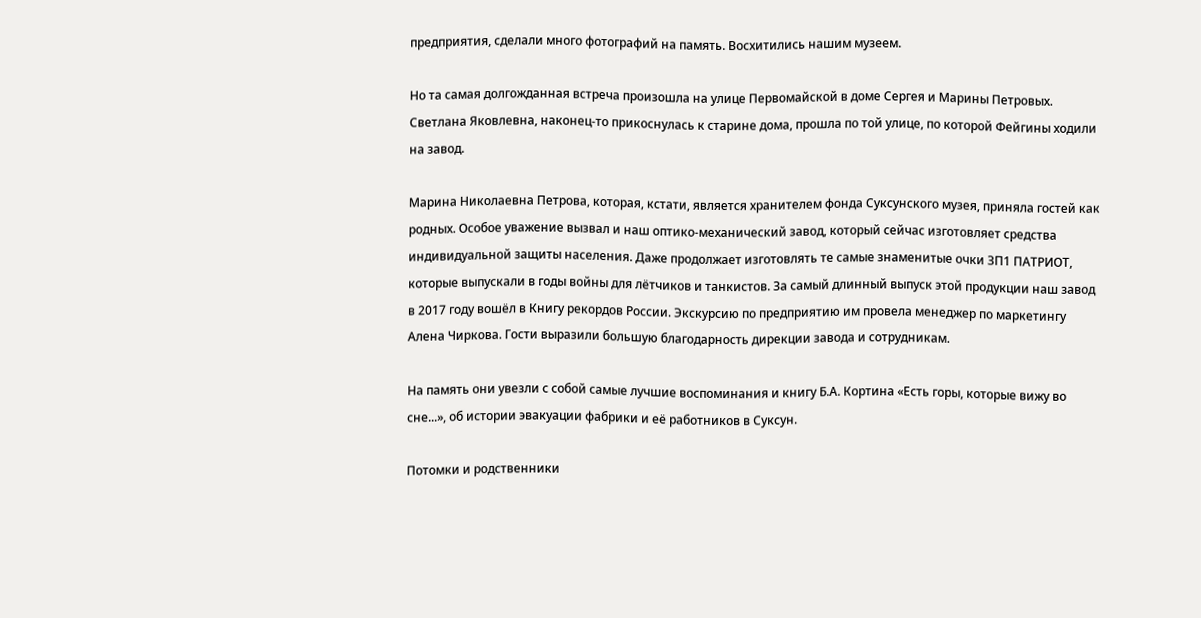предприятия, сделали много фотографий на память. Восхитились нашим музеем.

Но та самая долгожданная встреча произошла на улице Первомайской в доме Сергея и Марины Петровых. Светлана Яковлевна, наконец-то прикоснулась к старине дома, прошла по той улице, по которой Фейгины ходили на завод.

Марина Николаевна Петрова, которая, кстати, является хранителем фонда Суксунского музея, приняла гостей как родных. Особое уважение вызвал и наш оптико-механический завод, который сейчас изготовляет средства индивидуальной защиты населения. Даже продолжает изготовлять те самые знаменитые очки ЗП1 ПАТРИОТ, которые выпускали в годы войны для лётчиков и танкистов. За самый длинный выпуск этой продукции наш завод в 2017 году вошёл в Книгу рекордов России. Экскурсию по предприятию им провела менеджер по маркетингу Алена Чиркова. Гости выразили большую благодарность дирекции завода и сотрудникам.

На память они увезли с собой самые лучшие воспоминания и книгу Б.А. Кортина «Есть горы, которые вижу во сне...», об истории эвакуации фабрики и её работников в Суксун.

Потомки и родственники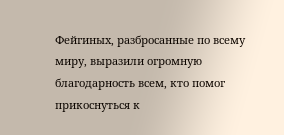Фейгиных, разбросанные по всему миру, выразили огромную благодарность всем, кто помог прикоснуться к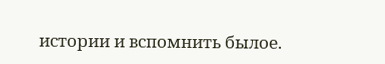истории и вспомнить былое.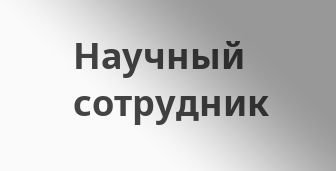Научный сотрудник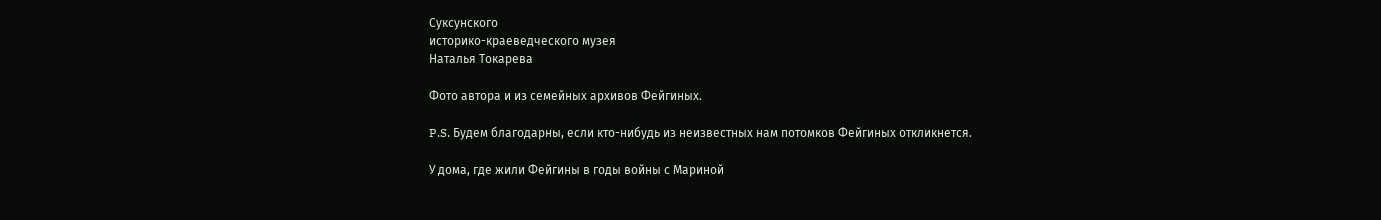Суксунского
историко-краеведческого музея
Наталья Токарева

Фото автора и из семейных архивов Фейгиных.

P.S. Будем благодарны, если кто-нибудь из неизвестных нам потомков Фейгиных откликнется.

У дома, где жили Фейгины в годы войны с Мариной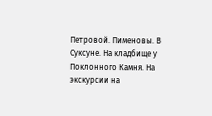Петровой. Пименовы. В Суксуне. На кладбище у Поклонного Камня. На экскурсии на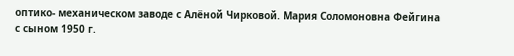оптико- механическом заводе с Алёной Чирковой. Мария Соломоновна Фейгина с сыном 1950 г.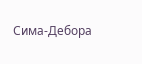Сима-Дебора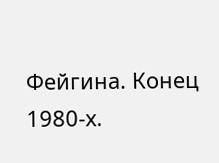Фейгина. Конец 1980-х.